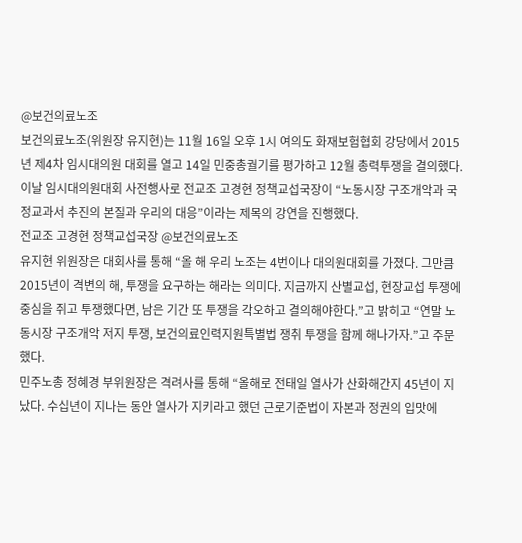@보건의료노조
보건의료노조(위원장 유지현)는 11월 16일 오후 1시 여의도 화재보험협회 강당에서 2015년 제4차 임시대의원 대회를 열고 14일 민중총궐기를 평가하고 12월 총력투쟁을 결의했다.
이날 임시대의원대회 사전행사로 전교조 고경현 정책교섭국장이 “노동시장 구조개악과 국정교과서 추진의 본질과 우리의 대응”이라는 제목의 강연을 진행했다.
전교조 고경현 정책교섭국장 @보건의료노조
유지현 위원장은 대회사를 통해 “올 해 우리 노조는 4번이나 대의원대회를 가졌다. 그만큼 2015년이 격변의 해, 투쟁을 요구하는 해라는 의미다. 지금까지 산별교섭, 현장교섭 투쟁에 중심을 쥐고 투쟁했다면, 남은 기간 또 투쟁을 각오하고 결의해야한다.”고 밝히고 “연말 노동시장 구조개악 저지 투쟁, 보건의료인력지원특별법 쟁취 투쟁을 함께 해나가자.”고 주문했다.
민주노총 정혜경 부위원장은 격려사를 통해 “올해로 전태일 열사가 산화해간지 45년이 지났다. 수십년이 지나는 동안 열사가 지키라고 했던 근로기준법이 자본과 정권의 입맛에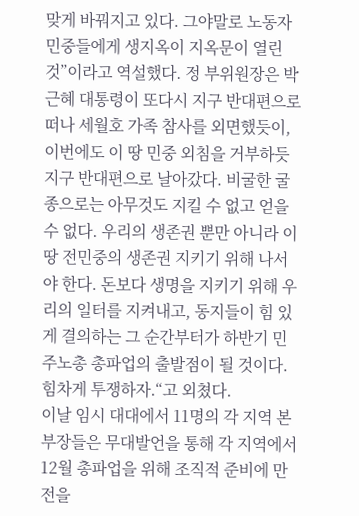맞게 바꿔지고 있다. 그야말로 노동자 민중들에게 생지옥이 지옥문이 열린 것”이라고 역설했다. 정 부위원장은 박근혜 대통령이 또다시 지구 반대편으로 떠나 세월호 가족 참사를 외면했듯이, 이번에도 이 땅 민중 외침을 거부하듯 지구 반대편으로 날아갔다. 비굴한 굴종으로는 아무것도 지킬 수 없고 얻을 수 없다. 우리의 생존권 뿐만 아니라 이 땅 전민중의 생존권 지키기 위해 나서야 한다. 돈보다 생명을 지키기 위해 우리의 일터를 지켜내고, 동지들이 힘 있게 결의하는 그 순간부터가 하반기 민주노총 총파업의 출발점이 될 것이다. 힘차게 투쟁하자.“고 외쳤다.
이날 임시 대대에서 11명의 각 지역 본부장들은 무대발언을 통해 각 지역에서 12월 총파업을 위해 조직적 준비에 만전을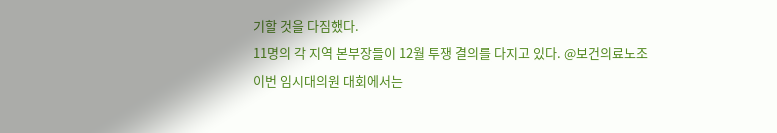기할 것을 다짐했다.
11명의 각 지역 본부장들이 12월 투쟁 결의를 다지고 있다. @보건의료노조
이번 임시대의원 대회에서는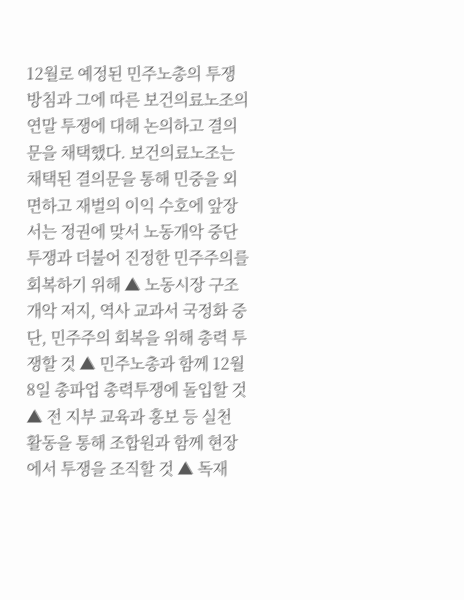12월로 예정된 민주노총의 투쟁방침과 그에 따른 보건의료노조의 연말 투쟁에 대해 논의하고 결의문을 채택했다. 보건의료노조는 채택된 결의문을 통해 민중을 외면하고 재벌의 이익 수호에 앞장서는 정권에 맞서 노동개악 중단 투쟁과 더불어 진정한 민주주의를 회복하기 위해 ▲ 노동시장 구조개악 저지, 역사 교과서 국정화 중단, 민주주의 회복을 위해 총력 투쟁할 것 ▲ 민주노총과 함께 12월 8일 총파업 총력투쟁에 돌입할 것 ▲ 전 지부 교육과 홍보 등 실천 활동을 통해 조합원과 함께 현장에서 투쟁을 조직할 것 ▲ 독재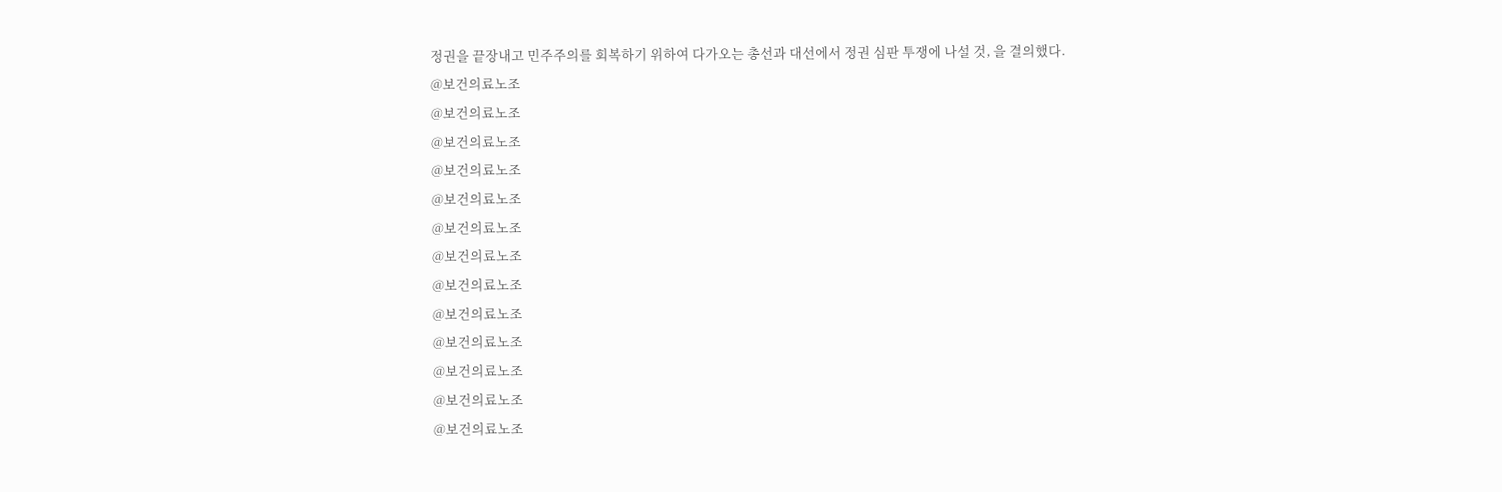정권을 끝장내고 민주주의를 회복하기 위하여 다가오는 총선과 대선에서 정권 심판 투쟁에 나설 것, 을 결의했다.
@보건의료노조
@보건의료노조
@보건의료노조
@보건의료노조
@보건의료노조
@보건의료노조
@보건의료노조
@보건의료노조
@보건의료노조
@보건의료노조
@보건의료노조
@보건의료노조
@보건의료노조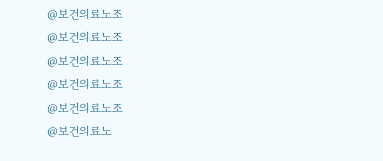@보건의료노조
@보건의료노조
@보건의료노조
@보건의료노조
@보건의료노조
@보건의료노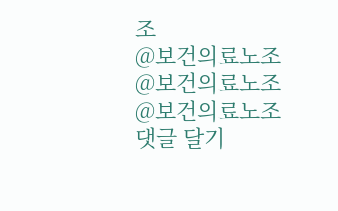조
@보건의료노조
@보건의료노조
@보건의료노조
댓글 달기